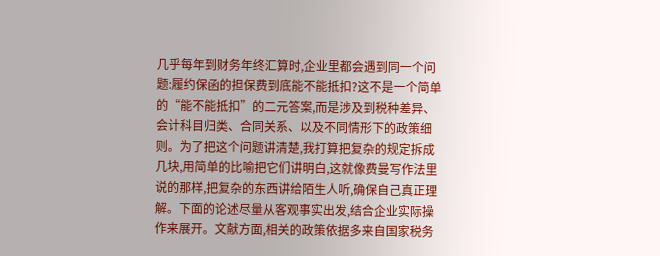几乎每年到财务年终汇算时,企业里都会遇到同一个问题:履约保函的担保费到底能不能抵扣?这不是一个简单的“能不能抵扣”的二元答案,而是涉及到税种差异、会计科目归类、合同关系、以及不同情形下的政策细则。为了把这个问题讲清楚,我打算把复杂的规定拆成几块,用简单的比喻把它们讲明白,这就像费曼写作法里说的那样,把复杂的东西讲给陌生人听,确保自己真正理解。下面的论述尽量从客观事实出发,结合企业实际操作来展开。文献方面,相关的政策依据多来自国家税务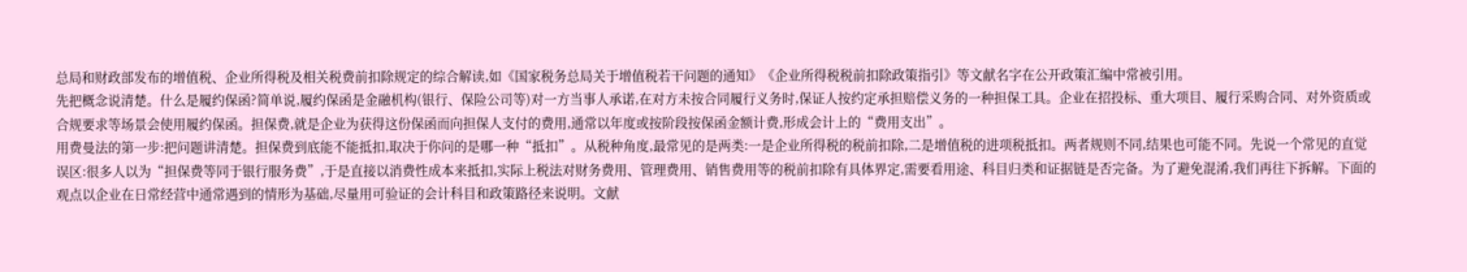总局和财政部发布的增值税、企业所得税及相关税费前扣除规定的综合解读,如《国家税务总局关于增值税若干问题的通知》《企业所得税税前扣除政策指引》等文献名字在公开政策汇编中常被引用。
先把概念说清楚。什么是履约保函?简单说,履约保函是金融机构(银行、保险公司等)对一方当事人承诺,在对方未按合同履行义务时,保证人按约定承担赔偿义务的一种担保工具。企业在招投标、重大项目、履行采购合同、对外资质或合规要求等场景会使用履约保函。担保费,就是企业为获得这份保函而向担保人支付的费用,通常以年度或按阶段按保函金额计费,形成会计上的“费用支出”。
用费曼法的第一步:把问题讲清楚。担保费到底能不能抵扣,取决于你问的是哪一种“抵扣”。从税种角度,最常见的是两类:一是企业所得税的税前扣除,二是增值税的进项税抵扣。两者规则不同,结果也可能不同。先说一个常见的直觉误区:很多人以为“担保费等同于银行服务费”,于是直接以消费性成本来抵扣,实际上税法对财务费用、管理费用、销售费用等的税前扣除有具体界定,需要看用途、科目归类和证据链是否完备。为了避免混淆,我们再往下拆解。下面的观点以企业在日常经营中通常遇到的情形为基础,尽量用可验证的会计科目和政策路径来说明。文献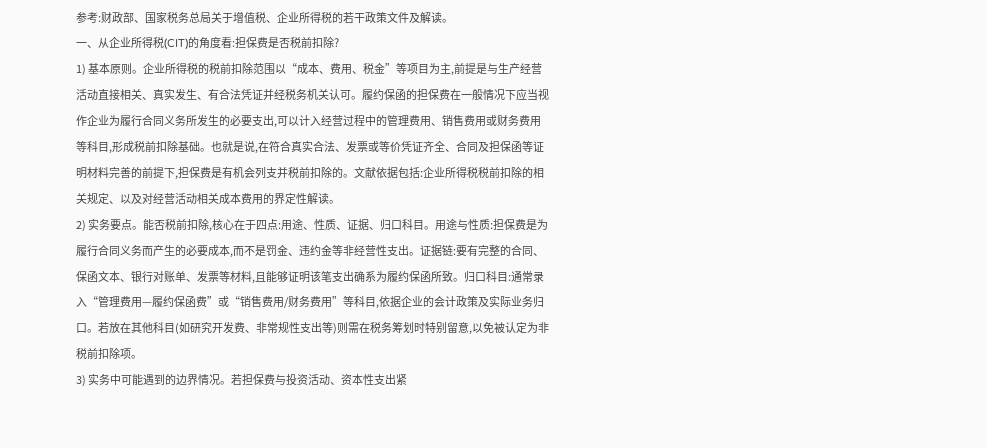参考:财政部、国家税务总局关于增值税、企业所得税的若干政策文件及解读。
一、从企业所得税(CIT)的角度看:担保费是否税前扣除?
1) 基本原则。企业所得税的税前扣除范围以“成本、费用、税金”等项目为主,前提是与生产经营活动直接相关、真实发生、有合法凭证并经税务机关认可。履约保函的担保费在一般情况下应当视作企业为履行合同义务所发生的必要支出,可以计入经营过程中的管理费用、销售费用或财务费用等科目,形成税前扣除基础。也就是说,在符合真实合法、发票或等价凭证齐全、合同及担保函等证明材料完善的前提下,担保费是有机会列支并税前扣除的。文献依据包括:企业所得税税前扣除的相关规定、以及对经营活动相关成本费用的界定性解读。
2) 实务要点。能否税前扣除,核心在于四点:用途、性质、证据、归口科目。用途与性质:担保费是为履行合同义务而产生的必要成本,而不是罚金、违约金等非经营性支出。证据链:要有完整的合同、保函文本、银行对账单、发票等材料,且能够证明该笔支出确系为履约保函所致。归口科目:通常录入“管理费用—履约保函费”或“销售费用/财务费用”等科目,依据企业的会计政策及实际业务归口。若放在其他科目(如研究开发费、非常规性支出等)则需在税务筹划时特别留意,以免被认定为非税前扣除项。
3) 实务中可能遇到的边界情况。若担保费与投资活动、资本性支出紧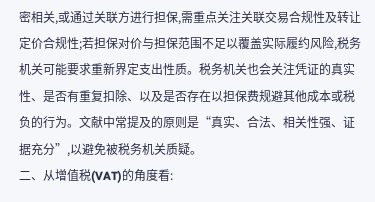密相关,或通过关联方进行担保,需重点关注关联交易合规性及转让定价合规性;若担保对价与担保范围不足以覆盖实际履约风险,税务机关可能要求重新界定支出性质。税务机关也会关注凭证的真实性、是否有重复扣除、以及是否存在以担保费规避其他成本或税负的行为。文献中常提及的原则是“真实、合法、相关性强、证据充分”,以避免被税务机关质疑。
二、从增值税(VAT)的角度看: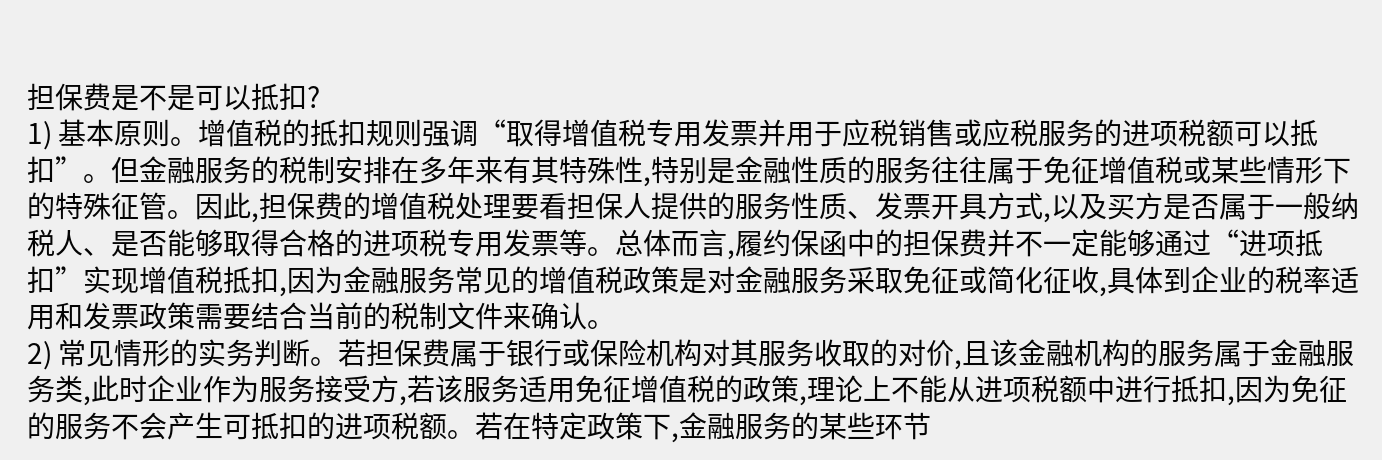担保费是不是可以抵扣?
1) 基本原则。增值税的抵扣规则强调“取得增值税专用发票并用于应税销售或应税服务的进项税额可以抵扣”。但金融服务的税制安排在多年来有其特殊性,特别是金融性质的服务往往属于免征增值税或某些情形下的特殊征管。因此,担保费的增值税处理要看担保人提供的服务性质、发票开具方式,以及买方是否属于一般纳税人、是否能够取得合格的进项税专用发票等。总体而言,履约保函中的担保费并不一定能够通过“进项抵扣”实现增值税抵扣,因为金融服务常见的增值税政策是对金融服务采取免征或简化征收,具体到企业的税率适用和发票政策需要结合当前的税制文件来确认。
2) 常见情形的实务判断。若担保费属于银行或保险机构对其服务收取的对价,且该金融机构的服务属于金融服务类,此时企业作为服务接受方,若该服务适用免征增值税的政策,理论上不能从进项税额中进行抵扣,因为免征的服务不会产生可抵扣的进项税额。若在特定政策下,金融服务的某些环节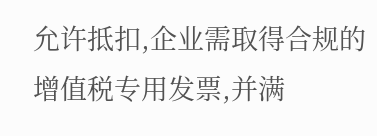允许抵扣,企业需取得合规的增值税专用发票,并满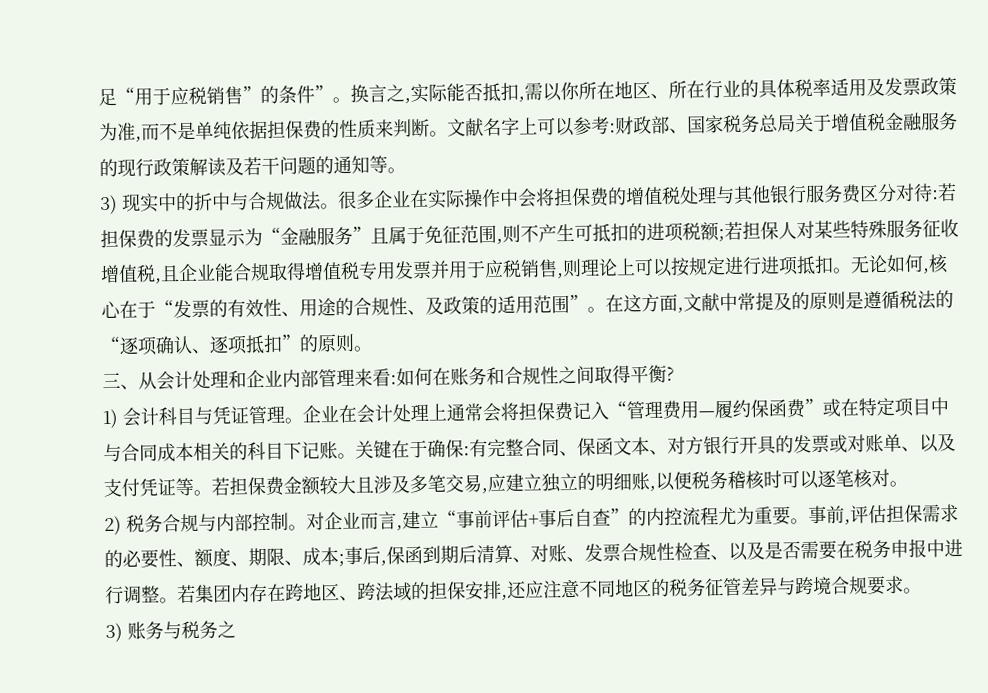足“用于应税销售”的条件”。换言之,实际能否抵扣,需以你所在地区、所在行业的具体税率适用及发票政策为准,而不是单纯依据担保费的性质来判断。文献名字上可以参考:财政部、国家税务总局关于增值税金融服务的现行政策解读及若干问题的通知等。
3) 现实中的折中与合规做法。很多企业在实际操作中会将担保费的增值税处理与其他银行服务费区分对待:若担保费的发票显示为“金融服务”且属于免征范围,则不产生可抵扣的进项税额;若担保人对某些特殊服务征收增值税,且企业能合规取得增值税专用发票并用于应税销售,则理论上可以按规定进行进项抵扣。无论如何,核心在于“发票的有效性、用途的合规性、及政策的适用范围”。在这方面,文献中常提及的原则是遵循税法的“逐项确认、逐项抵扣”的原则。
三、从会计处理和企业内部管理来看:如何在账务和合规性之间取得平衡?
1) 会计科目与凭证管理。企业在会计处理上通常会将担保费记入“管理费用—履约保函费”或在特定项目中与合同成本相关的科目下记账。关键在于确保:有完整合同、保函文本、对方银行开具的发票或对账单、以及支付凭证等。若担保费金额较大且涉及多笔交易,应建立独立的明细账,以便税务稽核时可以逐笔核对。
2) 税务合规与内部控制。对企业而言,建立“事前评估+事后自查”的内控流程尤为重要。事前,评估担保需求的必要性、额度、期限、成本;事后,保函到期后清算、对账、发票合规性检查、以及是否需要在税务申报中进行调整。若集团内存在跨地区、跨法域的担保安排,还应注意不同地区的税务征管差异与跨境合规要求。
3) 账务与税务之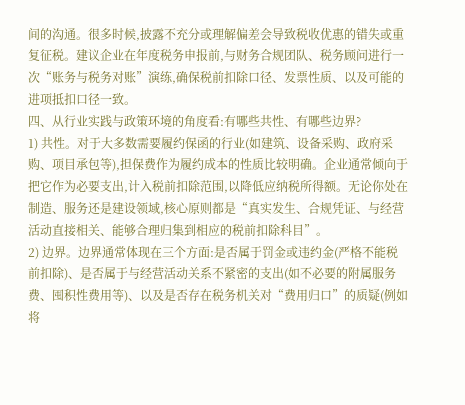间的沟通。很多时候,披露不充分或理解偏差会导致税收优惠的错失或重复征税。建议企业在年度税务申报前,与财务合规团队、税务顾问进行一次“账务与税务对账”演练,确保税前扣除口径、发票性质、以及可能的进项抵扣口径一致。
四、从行业实践与政策环境的角度看:有哪些共性、有哪些边界?
1) 共性。对于大多数需要履约保函的行业(如建筑、设备采购、政府采购、项目承包等),担保费作为履约成本的性质比较明确。企业通常倾向于把它作为必要支出,计入税前扣除范围,以降低应纳税所得额。无论你处在制造、服务还是建设领域,核心原则都是“真实发生、合规凭证、与经营活动直接相关、能够合理归集到相应的税前扣除科目”。
2) 边界。边界通常体现在三个方面:是否属于罚金或违约金(严格不能税前扣除)、是否属于与经营活动关系不紧密的支出(如不必要的附属服务费、囤积性费用等)、以及是否存在税务机关对“费用归口”的质疑(例如将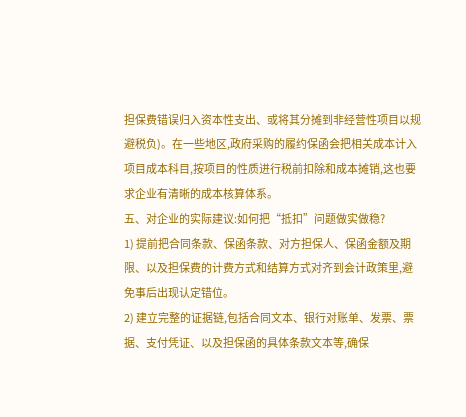担保费错误归入资本性支出、或将其分摊到非经营性项目以规避税负)。在一些地区,政府采购的履约保函会把相关成本计入项目成本科目,按项目的性质进行税前扣除和成本摊销,这也要求企业有清晰的成本核算体系。
五、对企业的实际建议:如何把“抵扣”问题做实做稳?
1) 提前把合同条款、保函条款、对方担保人、保函金额及期限、以及担保费的计费方式和结算方式对齐到会计政策里,避免事后出现认定错位。
2) 建立完整的证据链,包括合同文本、银行对账单、发票、票据、支付凭证、以及担保函的具体条款文本等,确保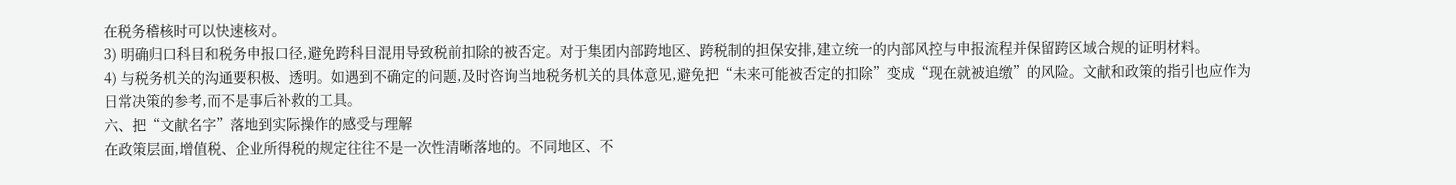在税务稽核时可以快速核对。
3) 明确归口科目和税务申报口径,避免跨科目混用导致税前扣除的被否定。对于集团内部跨地区、跨税制的担保安排,建立统一的内部风控与申报流程并保留跨区域合规的证明材料。
4) 与税务机关的沟通要积极、透明。如遇到不确定的问题,及时咨询当地税务机关的具体意见,避免把“未来可能被否定的扣除”变成“现在就被追缴”的风险。文献和政策的指引也应作为日常决策的参考,而不是事后补救的工具。
六、把“文献名字”落地到实际操作的感受与理解
在政策层面,增值税、企业所得税的规定往往不是一次性清晰落地的。不同地区、不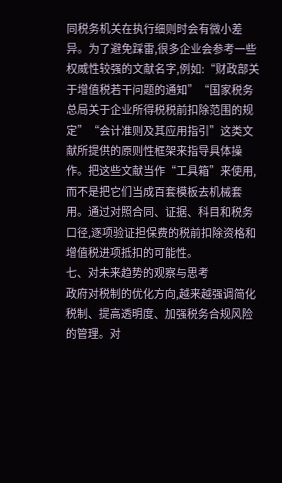同税务机关在执行细则时会有微小差异。为了避免踩雷,很多企业会参考一些权威性较强的文献名字,例如:“财政部关于增值税若干问题的通知”“国家税务总局关于企业所得税税前扣除范围的规定”“会计准则及其应用指引”这类文献所提供的原则性框架来指导具体操作。把这些文献当作“工具箱”来使用,而不是把它们当成百套模板去机械套用。通过对照合同、证据、科目和税务口径,逐项验证担保费的税前扣除资格和增值税进项抵扣的可能性。
七、对未来趋势的观察与思考
政府对税制的优化方向,越来越强调简化税制、提高透明度、加强税务合规风险的管理。对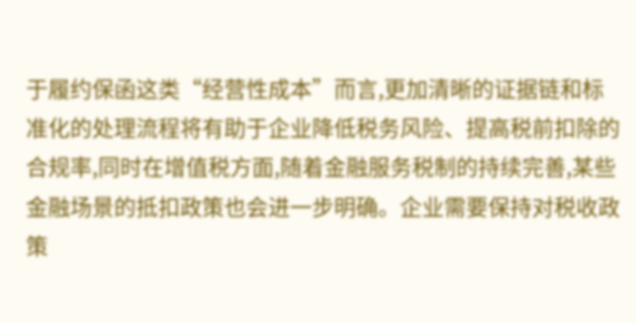于履约保函这类“经营性成本”而言,更加清晰的证据链和标准化的处理流程将有助于企业降低税务风险、提高税前扣除的合规率,同时在增值税方面,随着金融服务税制的持续完善,某些金融场景的抵扣政策也会进一步明确。企业需要保持对税收政策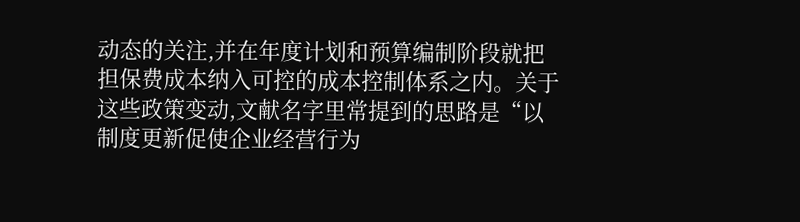动态的关注,并在年度计划和预算编制阶段就把担保费成本纳入可控的成本控制体系之内。关于这些政策变动,文献名字里常提到的思路是“以制度更新促使企业经营行为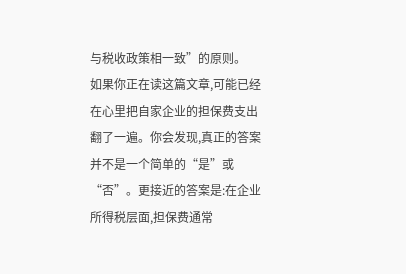与税收政策相一致”的原则。
如果你正在读这篇文章,可能已经在心里把自家企业的担保费支出翻了一遍。你会发现,真正的答案并不是一个简单的“是”或“否”。更接近的答案是:在企业所得税层面,担保费通常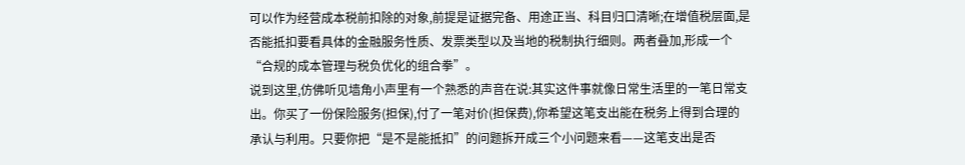可以作为经营成本税前扣除的对象,前提是证据完备、用途正当、科目归口清晰;在增值税层面,是否能抵扣要看具体的金融服务性质、发票类型以及当地的税制执行细则。两者叠加,形成一个“合规的成本管理与税负优化的组合拳”。
说到这里,仿佛听见墙角小声里有一个熟悉的声音在说:其实这件事就像日常生活里的一笔日常支出。你买了一份保险服务(担保),付了一笔对价(担保费),你希望这笔支出能在税务上得到合理的承认与利用。只要你把“是不是能抵扣”的问题拆开成三个小问题来看——这笔支出是否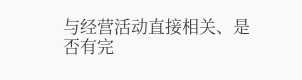与经营活动直接相关、是否有完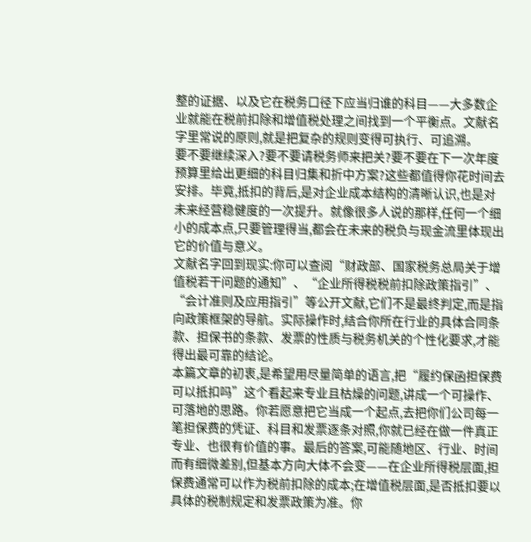整的证据、以及它在税务口径下应当归谁的科目——大多数企业就能在税前扣除和增值税处理之间找到一个平衡点。文献名字里常说的原则,就是把复杂的规则变得可执行、可追溯。
要不要继续深入?要不要请税务师来把关?要不要在下一次年度预算里给出更细的科目归集和折中方案?这些都值得你花时间去安排。毕竟,抵扣的背后,是对企业成本结构的清晰认识,也是对未来经营稳健度的一次提升。就像很多人说的那样,任何一个细小的成本点,只要管理得当,都会在未来的税负与现金流里体现出它的价值与意义。
文献名字回到现实:你可以查阅“财政部、国家税务总局关于增值税若干问题的通知”、“企业所得税税前扣除政策指引”、“会计准则及应用指引”等公开文献,它们不是最终判定,而是指向政策框架的导航。实际操作时,结合你所在行业的具体合同条款、担保书的条款、发票的性质与税务机关的个性化要求,才能得出最可靠的结论。
本篇文章的初衷,是希望用尽量简单的语言,把“履约保函担保费可以抵扣吗”这个看起来专业且枯燥的问题,讲成一个可操作、可落地的思路。你若愿意把它当成一个起点,去把你们公司每一笔担保费的凭证、科目和发票逐条对照,你就已经在做一件真正专业、也很有价值的事。最后的答案,可能随地区、行业、时间而有细微差别,但基本方向大体不会变——在企业所得税层面,担保费通常可以作为税前扣除的成本;在增值税层面,是否抵扣要以具体的税制规定和发票政策为准。你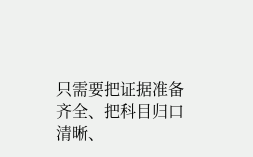只需要把证据准备齐全、把科目归口清晰、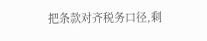把条款对齐税务口径,剩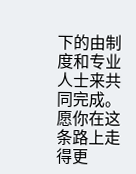下的由制度和专业人士来共同完成。愿你在这条路上走得更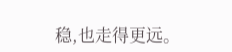稳,也走得更远。